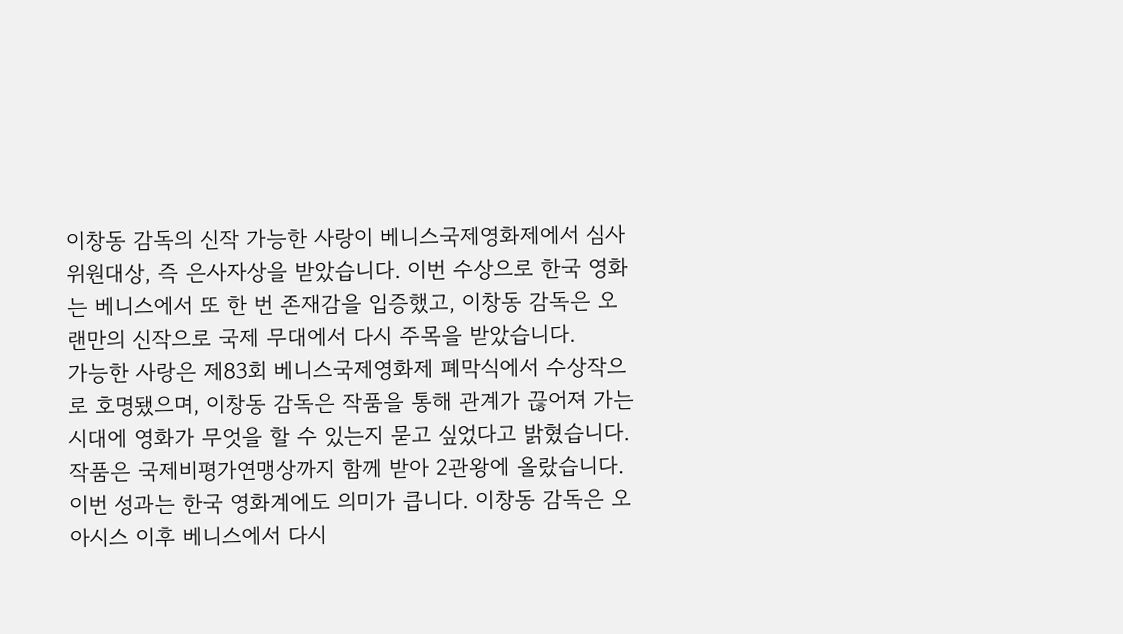이창동 감독의 신작 가능한 사랑이 베니스국제영화제에서 심사위원대상, 즉 은사자상을 받았습니다. 이번 수상으로 한국 영화는 베니스에서 또 한 번 존재감을 입증했고, 이창동 감독은 오랜만의 신작으로 국제 무대에서 다시 주목을 받았습니다.
가능한 사랑은 제83회 베니스국제영화제 폐막식에서 수상작으로 호명됐으며, 이창동 감독은 작품을 통해 관계가 끊어져 가는 시대에 영화가 무엇을 할 수 있는지 묻고 싶었다고 밝혔습니다. 작품은 국제비평가연맹상까지 함께 받아 2관왕에 올랐습니다.
이번 성과는 한국 영화계에도 의미가 큽니다. 이창동 감독은 오아시스 이후 베니스에서 다시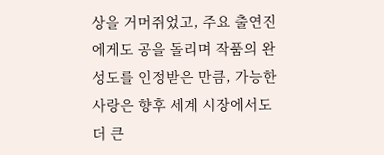상을 거머쥐었고, 주요 출연진에게도 공을 돌리며 작품의 완성도를 인정받은 만큼, 가능한 사랑은 향후 세계 시장에서도 더 큰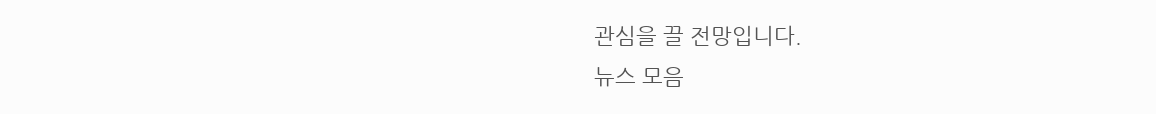관심을 끌 전망입니다.
뉴스 모음